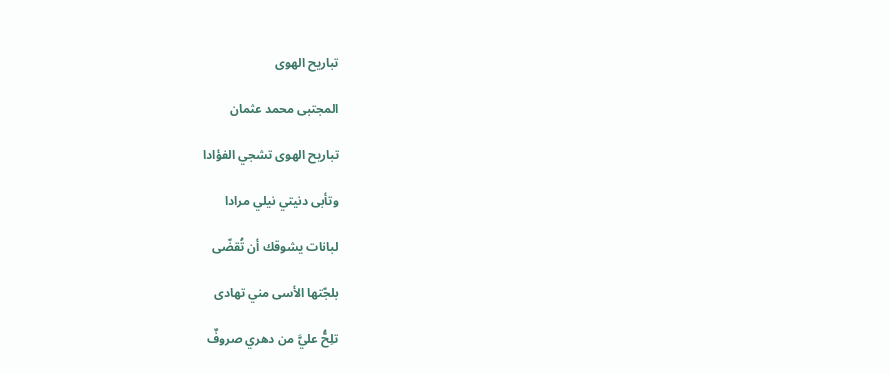تباريح الهوى

المجتبى محمد عثمان

تباريح الهوى تشجي الفؤادا

وتأبى دنيتي نيلي مرادا

لبانات يشوقك أن تُقضّى

بلجّتها الأسى مني تهادى

تلِحُّ عليَّ من دهري صروفٌ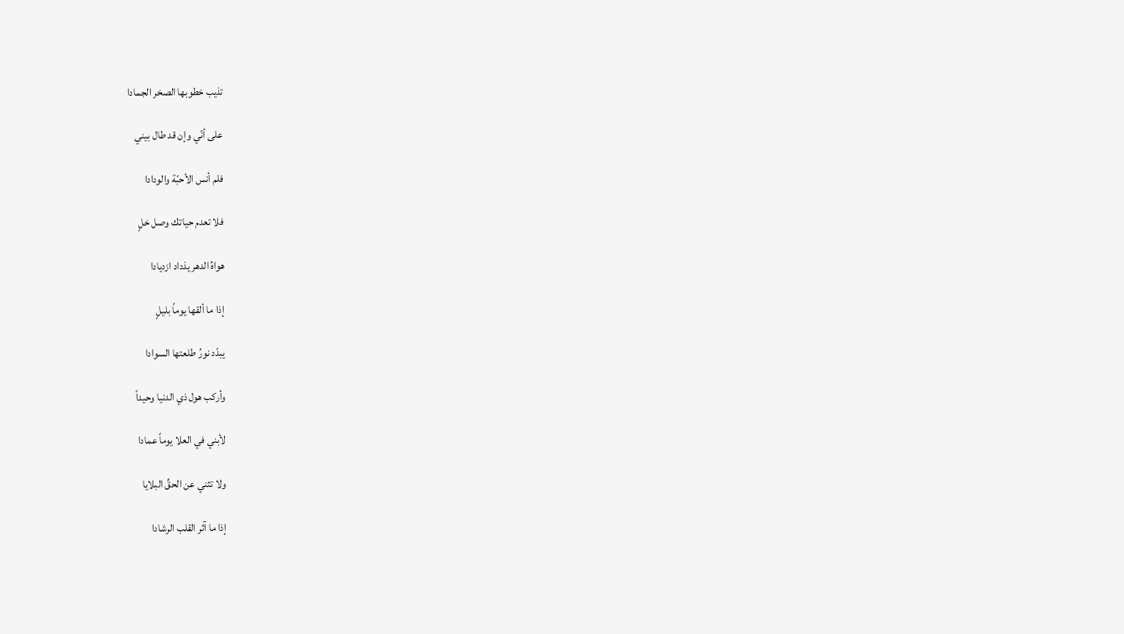تذيب خطوبها الصخر الجمادا

على أنّي وإن قد طال بيني

فلم أنس الأحبّة والودادا

فلا تعدم حياتك وصل خلٍ

هواهُ الدهر يذداد ازديادا

إذا ما ألقها يوماً بليلٍ

يبدّد نورُ طلعتها السوادا

وأركب هول ذي الدنيا وحيداً

لأبني في العلا يوماً عمادا

ولا تثني عن الحقِّ البلايا

إذا ما آثر القلب الرشادا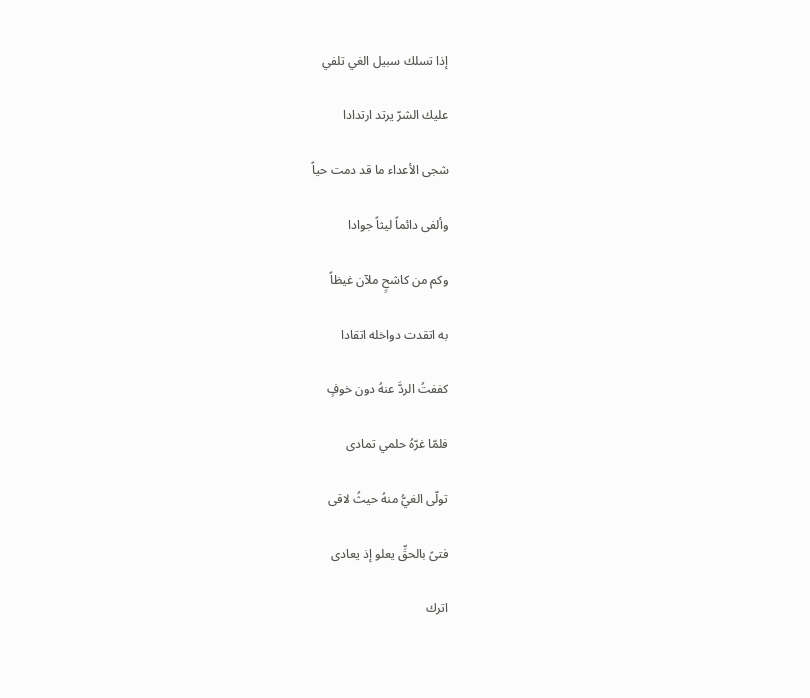إذا تسلك سبيل الغي تلفي

عليك الشرّ يرتد ارتدادا

شجى الأعداء ما قد دمت حياً

وألفى دائماً ليثاً جوادا

وكم من كاشحٍ ملآن غيظاً

به اتقدت دواخله اتقادا

كففتُ الردَّ عنهُ دون خوفٍ

فلمّا غرّهُ حلمي تمادى

تولّى الغيُّ منهُ حيثُ لاقى

فتىً بالحقِّ يعلو إذ يعادى

اترك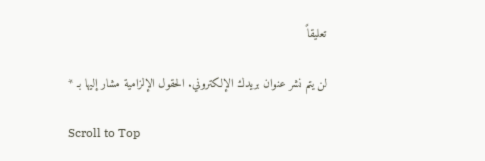تعليقاً

لن يتم نشر عنوان بريدك الإلكتروني. الحقول الإلزامية مشار إليها بـ *

Scroll to Top